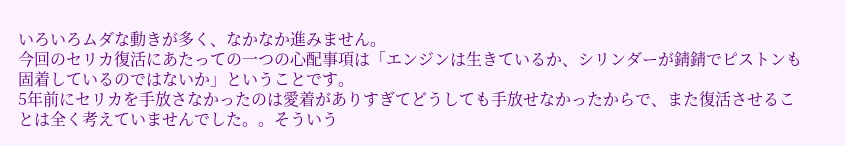いろいろムダな動きが多く、なかなか進みません。
今回のセリカ復活にあたっての一つの心配事項は「エンジンは生きているか、シリンダーが錆錆でピストンも固着しているのではないか」ということです。
5年前にセリカを手放さなかったのは愛着がありすぎてどうしても手放せなかったからで、また復活させることは全く考えていませんでした。。そういう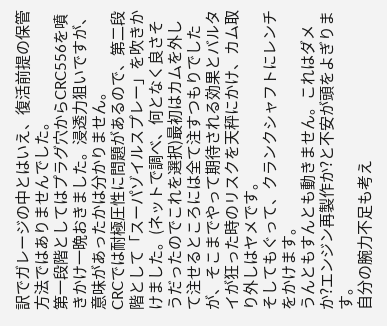訳でガレージの中とはいえ、復活前提の保管方法ではありませんでした。
第一段階としてはプラグ穴からCRC556を噴きかけ一晩おきました。浸透力狙いですが、意味があったかは分かりません。
CRCでは耐極圧性に問題があるので、第二段階として「スーパゾイルスプレー」を吹きかけました。(ネットで調べ、何となく良さそうだったのでこれを選択)最初はカムを外して注せるところには全て注すつもりでしたが、そこまでやって期待される効果とバルタイが狂った時のリスクを天秤にかけ、カム取り外しはヤメです。
そしてもぐって、クランクシャフトにレンチをかけます。
うんともすんとも動きません。これはダメか?エンジン再製作か?と不安が頭をよぎります。
自分の腕力不足も考え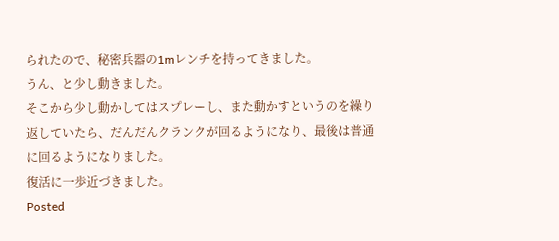られたので、秘密兵器の1mレンチを持ってきました。
うん、と少し動きました。
そこから少し動かしてはスプレーし、また動かすというのを繰り返していたら、だんだんクランクが回るようになり、最後は普通に回るようになりました。
復活に一歩近づきました。
Posted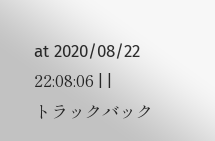at 2020/08/22 22:08:06 | |
トラックバック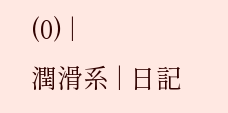(0) |
潤滑系 | 日記